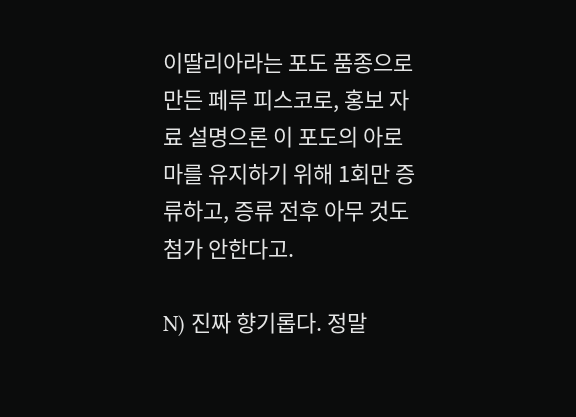이딸리아라는 포도 품종으로 만든 페루 피스코로, 홍보 자료 설명으론 이 포도의 아로마를 유지하기 위해 1회만 증류하고, 증류 전후 아무 것도 첨가 안한다고.

N) 진짜 향기롭다. 정말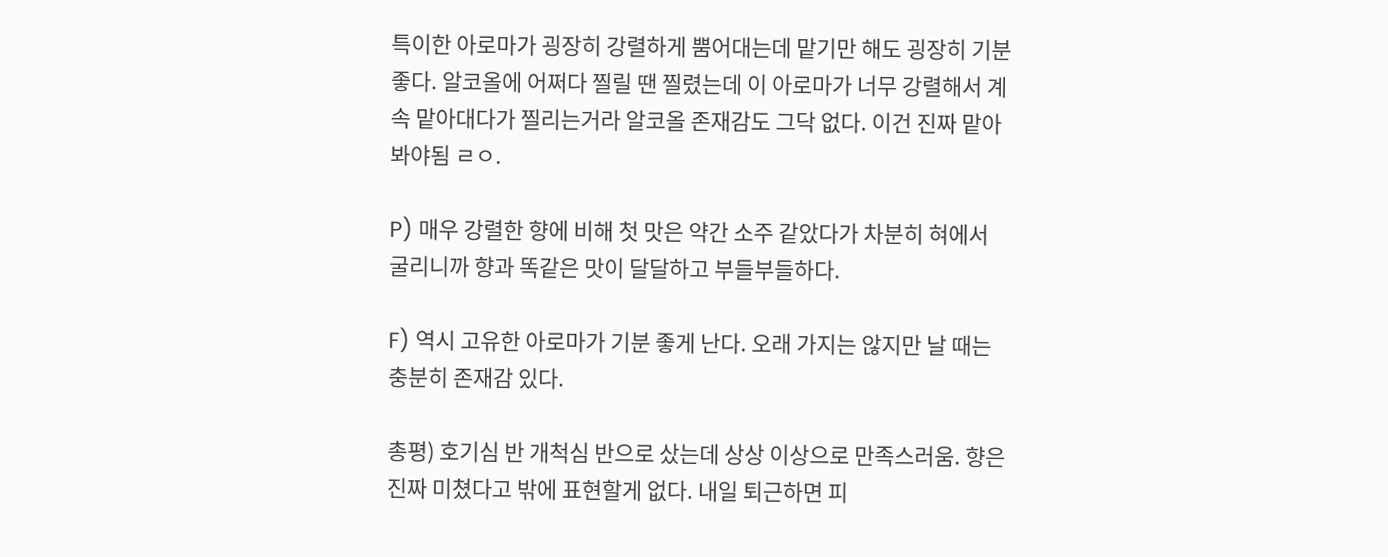특이한 아로마가 굉장히 강렬하게 뿜어대는데 맡기만 해도 굉장히 기분 좋다. 알코올에 어쩌다 찔릴 땐 찔렸는데 이 아로마가 너무 강렬해서 계속 맡아대다가 찔리는거라 알코올 존재감도 그닥 없다. 이건 진짜 맡아봐야됨 ㄹㅇ.

P) 매우 강렬한 향에 비해 첫 맛은 약간 소주 같았다가 차분히 혀에서 굴리니까 향과 똑같은 맛이 달달하고 부들부들하다.

F) 역시 고유한 아로마가 기분 좋게 난다. 오래 가지는 않지만 날 때는 충분히 존재감 있다.

총평) 호기심 반 개척심 반으로 샀는데 상상 이상으로 만족스러움. 향은 진짜 미쳤다고 밖에 표현할게 없다. 내일 퇴근하면 피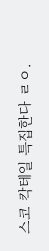스코 칵테일 특집한다 ㄹㅇ.